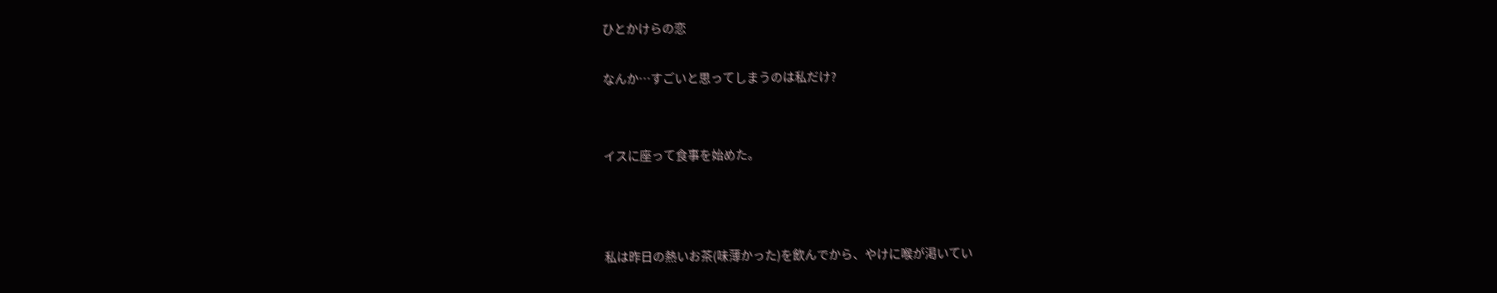ひとかけらの恋

なんか…すごいと思ってしまうのは私だけ?


イスに座って食事を始めた。



私は昨日の熱いお茶(味薄かった)を飲んでから、やけに喉が渇いてい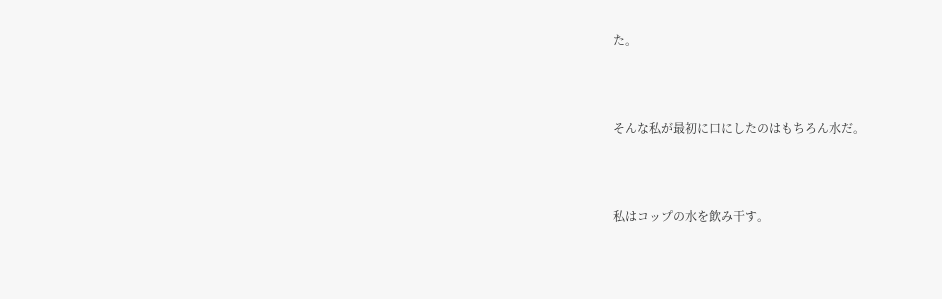た。



そんな私が最初に口にしたのはもちろん水だ。



私はコップの水を飲み干す。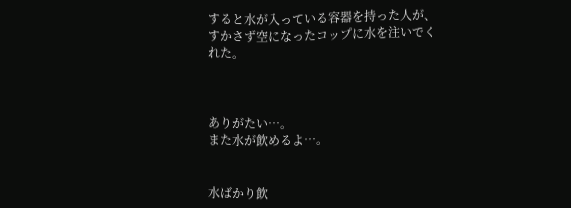すると水が入っている容器を持った人が、すかさず空になったコップに水を注いでくれた。



ありがたい…。
また水が飲めるよ…。


水ばかり飲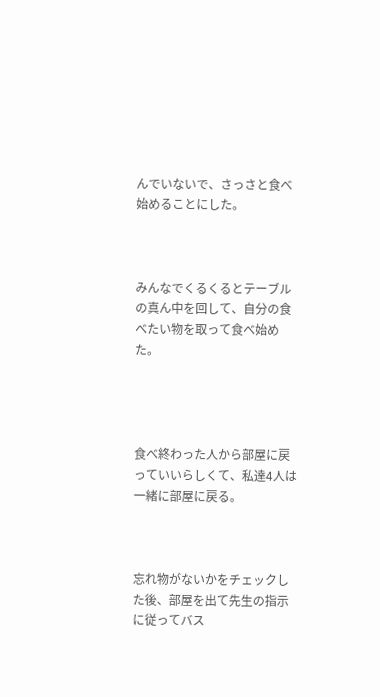んでいないで、さっさと食べ始めることにした。



みんなでくるくるとテーブルの真ん中を回して、自分の食べたい物を取って食べ始めた。




食べ終わった人から部屋に戻っていいらしくて、私達4人は一緒に部屋に戻る。



忘れ物がないかをチェックした後、部屋を出て先生の指示に従ってバス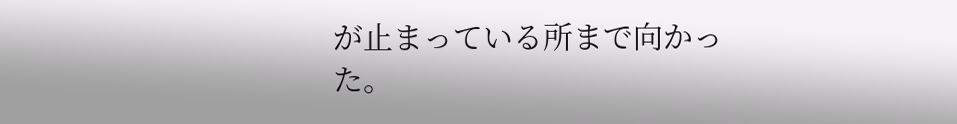が止まっている所まで向かった。